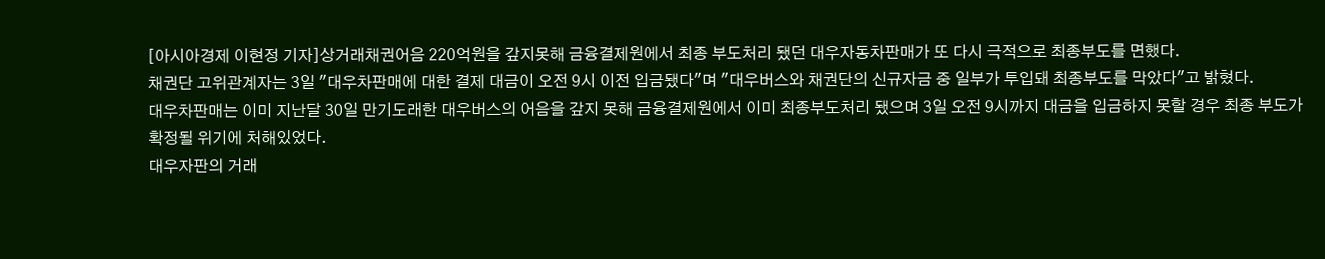[아시아경제 이현정 기자]상거래채권어음 220억원을 갚지못해 금융결제원에서 최종 부도처리 됐던 대우자동차판매가 또 다시 극적으로 최종부도를 면했다.
채권단 고위관계자는 3일 "대우차판매에 대한 결제 대금이 오전 9시 이전 입금됐다"며 "대우버스와 채권단의 신규자금 중 일부가 투입돼 최종부도를 막았다"고 밝혔다.
대우차판매는 이미 지난달 30일 만기도래한 대우버스의 어음을 갚지 못해 금융결제원에서 이미 최종부도처리 됐으며 3일 오전 9시까지 대금을 입금하지 못할 경우 최종 부도가 확정될 위기에 처해있었다.
대우자판의 거래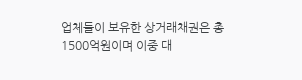업체들이 보유한 상거래채권은 총 1500억원이며 이중 대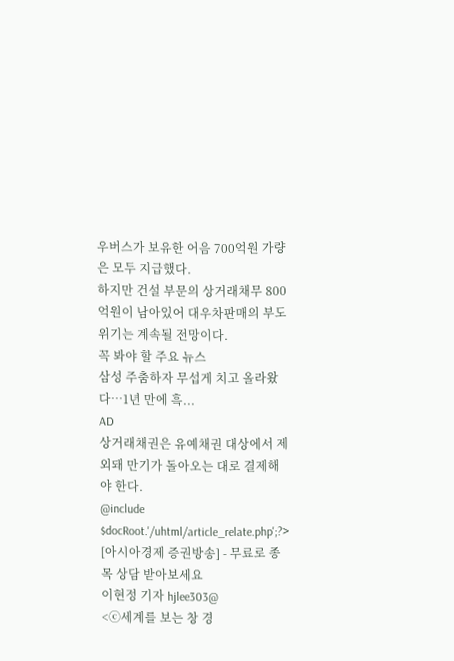우버스가 보유한 어음 700억원 가량은 모두 지급했다.
하지만 건설 부문의 상거래채무 800억원이 남아있어 대우차판매의 부도위기는 계속될 전망이다.
꼭 봐야 할 주요 뉴스
삼성 주춤하자 무섭게 치고 올라왔다…1년 만에 흑...
AD
상거래채권은 유예채권 대상에서 제외돼 만기가 돌아오는 대로 결제해야 한다.
@include $docRoot.'/uhtml/article_relate.php';?>
[아시아경제 증권방송] - 무료로 종목 상담 받아보세요
이현정 기자 hjlee303@
<ⓒ세계를 보는 창 경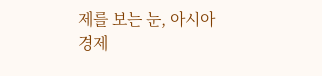제를 보는 눈, 아시아경제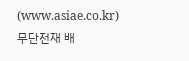(www.asiae.co.kr) 무단전재 배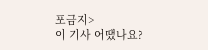포금지>
이 기사 어땠나요?